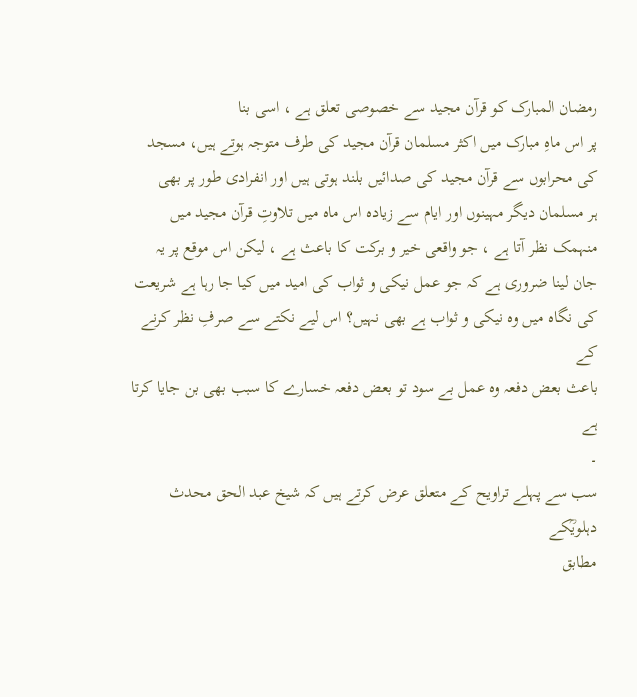رمضان المبارک کو قرآن مجید سے خصوصی تعلق ہے ، اسی بنا
پر اس ماہِ مبارک میں اکثر مسلمان قرآن مجید کی طرف متوجہ ہوتے ہیں، مسجد
کی محرابوں سے قرآن مجید کی صدائیں بلند ہوتی ہیں اور انفرادی طور پر بھی
ہر مسلمان دیگر مہینوں اور ایام سے زیادہ اس ماہ میں تلاوتِ قرآن مجید میں
منہمک نظر آتا ہے ، جو واقعی خیر و برکت کا باعث ہے ، لیکن اس موقع پر یہ
جان لینا ضروری ہے کہ جو عمل نیکی و ثواب کی امید میں کیا جا رہا ہے شریعت
کی نگاہ میں وہ نیکی و ثواب ہے بھی نہیں؟ اس لیے نکتے سے صرفِ نظر کرنے کے
باعث بعض دفعہ وہ عمل بے سود تو بعض دفعہ خسارے کا سبب بھی بن جایا کرتا ہے
۔
سب سے پہلے تراویح کے متعلق عرض کرتے ہیں کہ شیخ عبد الحق محدث دہلویؒکے
مطابق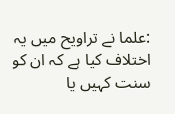:علما نے تراویح میں یہ اختلاف کیا ہے کہ ان کو سنت کہیں یا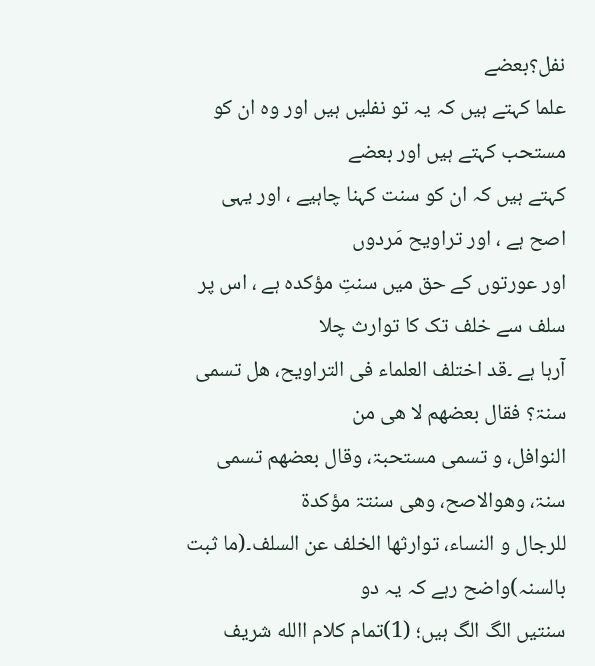نفل؟بعضے
علما کہتے ہیں کہ یہ تو نفلیں ہیں اور وہ ان کو مستحب کہتے ہیں اور بعضے
کہتے ہیں کہ ان کو سنت کہنا چاہیے ، اور یہی اصح ہے ، اور تراویح مَردوں
اور عورتوں کے حق میں سنتِ مؤکدہ ہے ، اس پر سلف سے خلف تک کا توارث چلا
آرہا ہے ۔قد اختلف العلماء فی التراویح، ھل تسمی سنۃ؟ فقال بعضھم لا ھی من
النوافل، و تسمی مستحبۃ، وقال بعضھم تسمی سنۃ، وھوالاصح، وھی سنتۃ مؤکدۃ
للرجال و النساء، توارثھا الخلف عن السلف۔(ما ثبت بالسنہ)واضح رہے کہ یہ دو
سنتیں الگ الگ ہیں؛ (1)تمام کلام االله شریف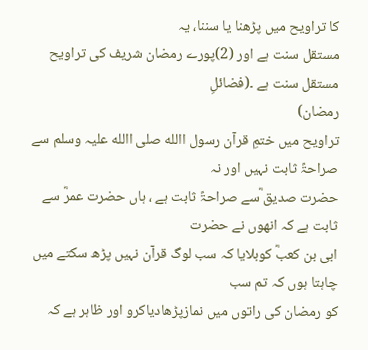کا تراویح میں پڑھنا یا سننا، یہ
مستقل سنت ہے اور (2)پورے رمضان شریف کی تراویح مستقل سنت ہے ۔(فضائلِ
رمضان)
تراویح میں ختمِ قرآن رسول االله صلی االله علیہ وسلم سے صراحۃً ثابت نہیں اور نہ
حضرت صدیق ؓسے صراحۃً ثابت ہے ، ہاں حضرت عمرؓ سے ثابت ہے کہ انھوں نے حضرت
ابی بن کعبؓ کوبلایا کہ سب لوگ قرآن نہیں پڑھ سکتے میں چاہتا ہوں کہ تم سب
کو رمضان کی راتوں میں نمازپڑھادیاکرو اور ظاہر ہے کہ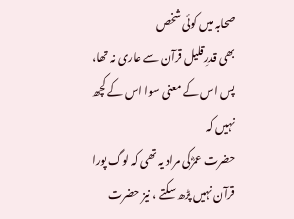صحابہ میں کوئی شخص
بھی قدرِقلیل قرآن سے عاری نہ تھا، پس اس کے معنی سوا اس کے کچھ نہیں کہ
حضرت عمرؓکی مراد یہ تھی کہ لوگ پورا قرآن نہیں پڑھ سکتے ، نیز حضرت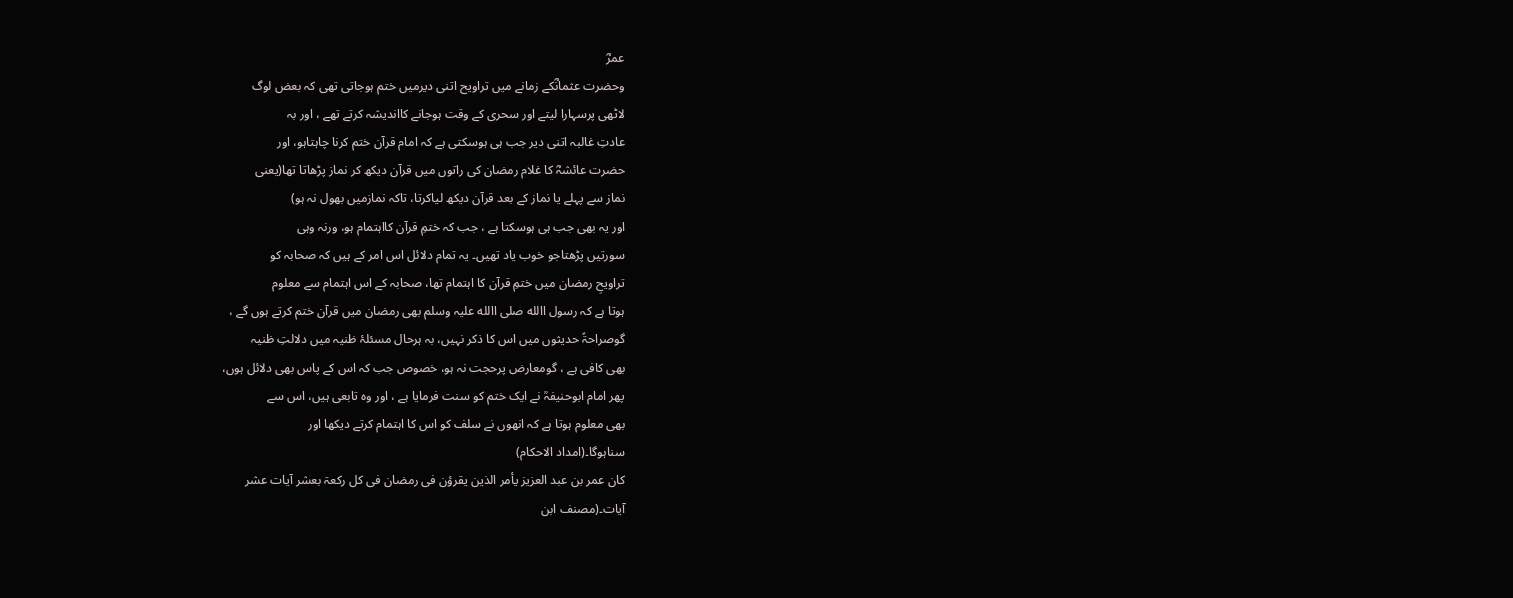عمرؓ
وحضرت عثمانؓکے زمانے میں تراویح اتنی دیرمیں ختم ہوجاتی تھی کہ بعض لوگ
لاٹھی پرسہارا لیتے اور سحری کے وقت ہوجانے کااندیشہ کرتے تھے ، اور بہ
عادتِ غالبہ اتنی دیر جب ہی ہوسکتی ہے کہ امام قرآن ختم کرنا چاہتاہو، اور
حضرت عائشہؓ کا غلام رمضان کی راتوں میں قرآن دیکھ کر نماز پڑھاتا تھا(یعنی
نماز سے پہلے یا نماز کے بعد قرآن دیکھ لیاکرتا، تاکہ نمازمیں بھول نہ ہو)
اور یہ بھی جب ہی ہوسکتا ہے ، جب کہ ختمِ قرآن کااہتمام ہو، ورنہ وہی
سورتیں پڑھتاجو خوب یاد تھیں۔ یہ تمام دلائل اس امر کے ہیں کہ صحابہ کو
تراویحِ رمضان میں ختمِ قرآن کا اہتمام تھا، صحابہ کے اس اہتمام سے معلوم
ہوتا ہے کہ رسول االله صلی االله علیہ وسلم بھی رمضان میں قرآن ختم کرتے ہوں گے ،
گوصراحۃً حدیثوں میں اس کا ذکر نہیں، بہ ہرحال مسئلۂ ظنیہ میں دلالتِ ظنیہ
بھی کافی ہے ، گومعارض پرحجت نہ ہو، خصوص جب کہ اس کے پاس بھی دلائل ہوں،
پھر امام ابوحنیفہؒ نے ایک ختم کو سنت فرمایا ہے ، اور وہ تابعی ہیں، اس سے
بھی معلوم ہوتا ہے کہ انھوں نے سلف کو اس کا اہتمام کرتے دیکھا اور
سناہوگا۔(امداد الاحکام)
کان عمر بن عبد العزیز یأمر الذین یقرؤن فی رمضان فی کل رکعۃ بعشر آیات عشر
آیات۔(مصنف ابن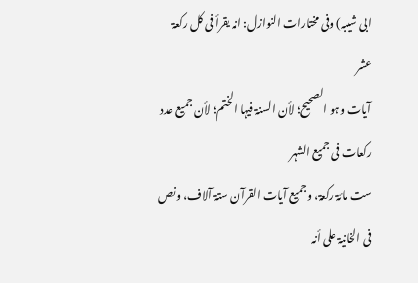ابی شیبہ) وفی مختارات النوازل: انہ یقرأ فی کل رکعۃ عشر
آیات وہو الصحیح؛ لأن السنۃ فیہا الختم؛ لأن جمیع عدد رکعات فی جمیع الشہر
ست مائۃ رکعۃ، وجمیع آیات القرآن ستۃ آلاف، ونص فی الخانیۃ علی أنہ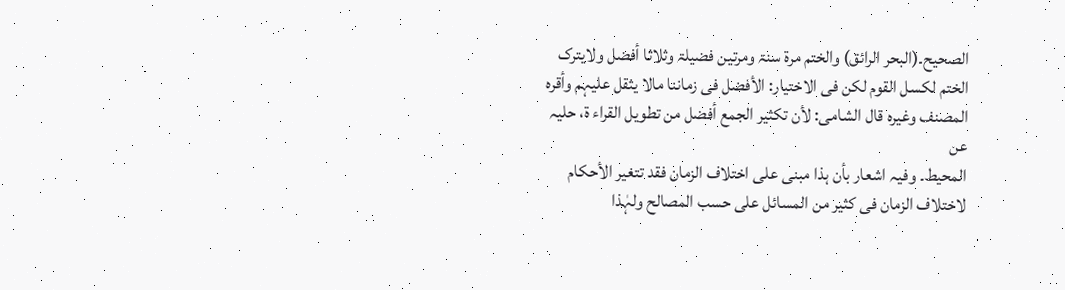الصحیح۔(البحر الرائق) والختم مرۃ سنۃ ومرتین فضیلۃ وثلاثا أفضل ولایترک
الختم لکسل القوم لکن فی الاختیار: الأفضل فی زماننا مالا یثقل علیہم وأقرہ
المصنف وغیرہ قال الشامی: لأن تکثیر الجمع أفضل من تطویل القراء ۃ، حلیہ عن
المحیط۔ وفیہ اشعار بأن ہذا مبنی علی اختلاف الزمان فقد تتغیر الأحکام
لاختلاف الزمان فی کثیر من المسائل علی حسب المصالح ولہٰذا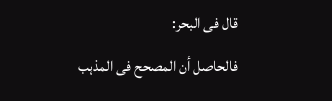قال فی البحر:
فالحاصل أن المصحح فی المذہب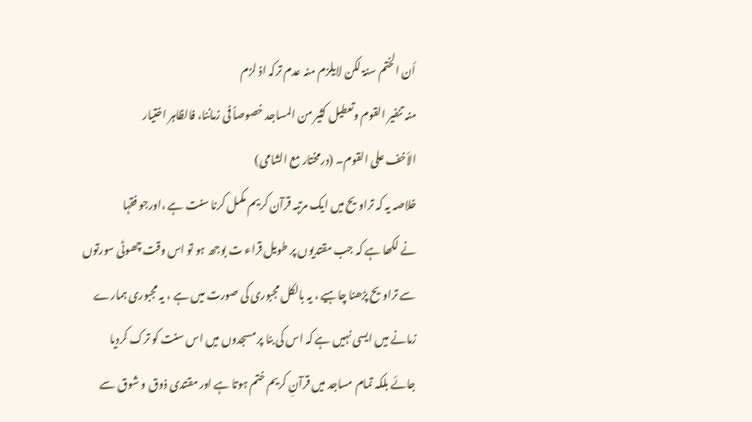أن الختم سنۃ لکن لایلزم منہ عدم ترکہ اذ لزم
منہ تنفیر القوم وتعطیل کثیر من المساجد خصوصاً فی زماننا، فالظاہر اختیار
الأخف علی القوم۔ (درمختار مع الشامی)
خلاصہ یہ کہ تراویح میں ایک مرتبہ قرآن کریم مکمل کرنا سنت ہے ،اورجو فقہا
نے لکھا ہے کہ جب مقتدیوں پر طویل قراء ت بوجھ ہو تو اس وقت چھوٹی سورتوں
سے تراویح پڑھنا چاہیے ، یہ بالکل مجبوری کی صورت میں ہے ، یہ مجبوری ہمارے
زمانے میں ایسی نہیں ہے کہ اس کی بنا پر مسجدوں میں اس سنت کو ترک کردیا
جائے بلکہ تمام مساجد میں قرآنِ کریم ختم ہوتا ہے اور مقتدی ذوق و شوق سے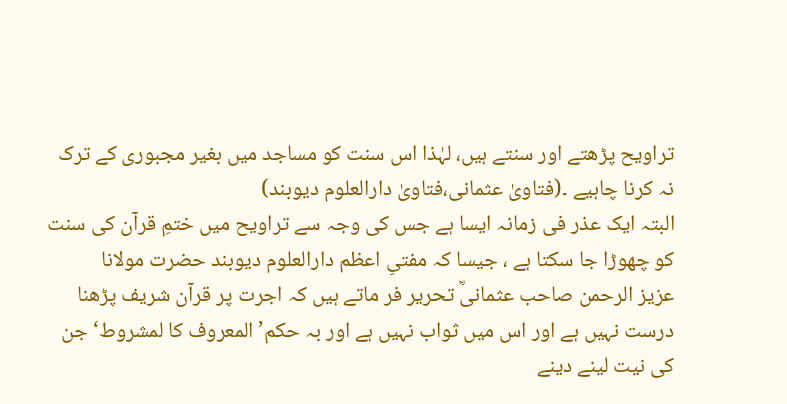تراویح پڑھتے اور سنتے ہیں، لہٰذا اس سنت کو مساجد میں بغیر مجبوری کے ترک
نہ کرنا چاہیے ۔(فتاویٰ عثمانی،فتاویٰ دارالعلوم دیوبند)
البتہ ایک عذر فی زمانہ ایسا ہے جس کی وجہ سے تراویح میں ختمِ قرآن کی سنت
کو چھوڑا جا سکتا ہے ، جیسا کہ مفتیِ اعظم دارالعلوم دیوبند حضرت مولانا
عزیز الرحمن صاحب عثمانیؒ تحریر فر ماتے ہیں کہ اجرت پر قرآن شریف پڑھنا
درست نہیں ہے اور اس میں ثواب نہیں ہے اور بہ حکم’ المعروف کا لمشروط‘ جن
کی نیت لینے دینے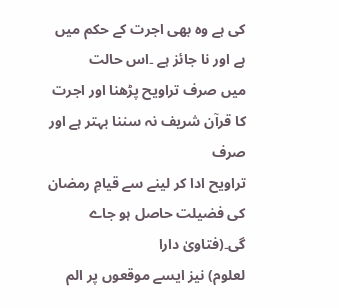کی ہے وہ بھی اجرت کے حکم میں ہے اور نا جائز ہے ۔اس حالت
میں صرف تراویح پڑھنا اور اجرت کا قرآن شریف نہ سننا بہتر ہے اور صرف
تراویح ادا کر لینے سے قیامِ رمضان کی فضیلت حاصل ہو جاے گی۔(فتاویٰ دارا
لعلوم) نیز ایسے موقعوں پر الم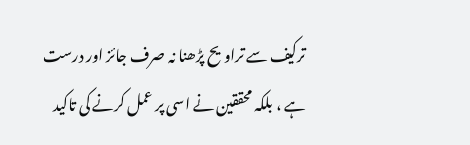ترکیف سے تراویح پڑھنا نہ صرف جائز اور درست
ہے ، بلکہ محققین نے اسی پر عمل کرنے کی تاکید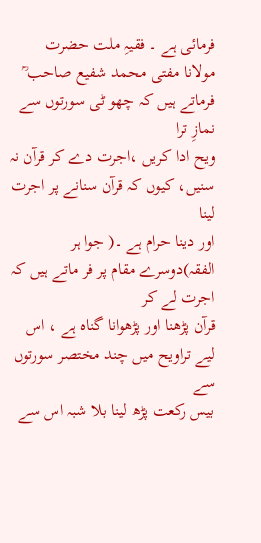فرمائی ہے ۔ فقیہِ ملت حضرت
مولانا مفتی محمد شفیع صاحب ؒ فرماتے ہیں کہ چھو ٹی سورتوں سے نمازِ ترا
ویح ادا کریں ،اجرت دے کر قرآن نہ سنیں، کیوں کہ قرآن سنانے پر اجرت لینا
اور دینا حرام ہے ۔( جوا ہر الفقہ)دوسرے مقام پر فر ماتے ہیں کہ اجرت لے کر
قرآن پڑھنا اور پڑھوانا گناہ ہے ، اس لیے تراویح میں چند مختصر سورتوں سے
بیس رکعت پڑھ لینا بلا شبہ اس سے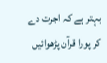بہتر ہے کہ اجرت دے کر پورا قرآن پڑھوائیں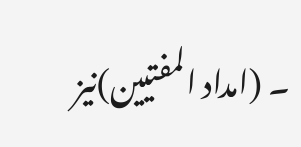۔ (امداد المفتیین)نیز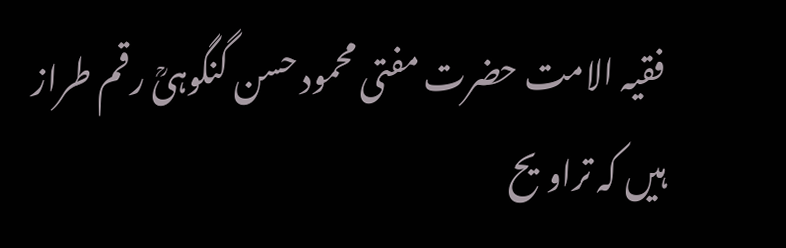فقیہ الامت حضرت مفتی محمود حسن گنگوہیؒ رقم طراز
ہیں کہ تراویح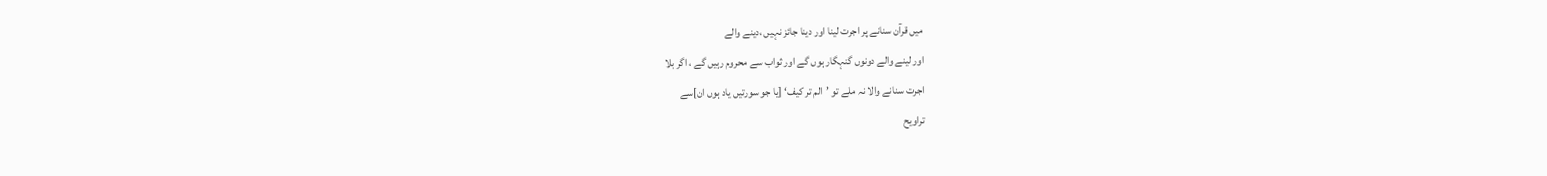میں قرآن سنانے پر اجرت لینا اور دینا جائز نہیں ،دینے والے
اور لینے والے دونوں گنہگار ہوں گے اور ثواب سے محروم رہیں گے ، اگر بلا
اجرت سنانے والا نہ ملے تو ’الم تر کیف‘ [یا جو سورتیں یاد ہوں ان]سے
تراویح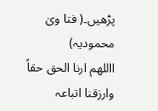پڑھیں۔( فتا ویٰ محمودیہ)
االلهم ارنا الحق حقاً وارزقنا اتباعہ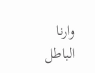وارنا الباطل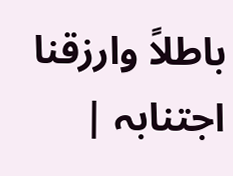باطلاً وارزقنا اجتنابہ |